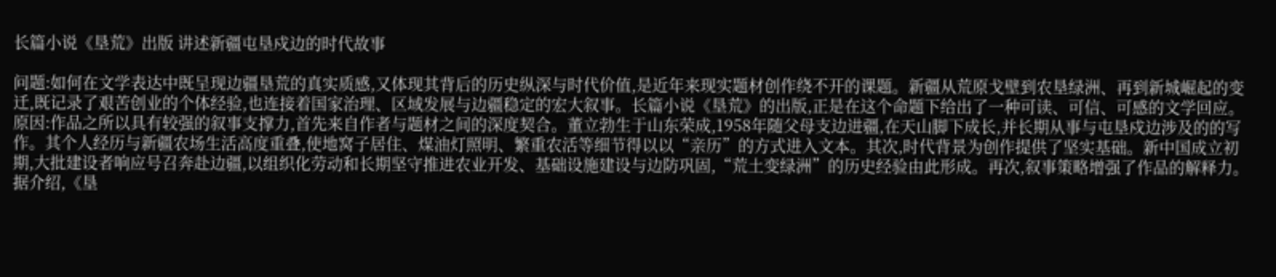长篇小说《垦荒》出版 讲述新疆屯垦戍边的时代故事

问题:如何在文学表达中既呈现边疆垦荒的真实质感,又体现其背后的历史纵深与时代价值,是近年来现实题材创作绕不开的课题。新疆从荒原戈壁到农垦绿洲、再到新城崛起的变迁,既记录了艰苦创业的个体经验,也连接着国家治理、区域发展与边疆稳定的宏大叙事。长篇小说《垦荒》的出版,正是在这个命题下给出了一种可读、可信、可感的文学回应。 原因:作品之所以具有较强的叙事支撑力,首先来自作者与题材之间的深度契合。董立勃生于山东荣成,1958年随父母支边进疆,在天山脚下成长,并长期从事与屯垦戍边涉及的的写作。其个人经历与新疆农场生活高度重叠,使地窝子居住、煤油灯照明、繁重农活等细节得以以“亲历”的方式进入文本。其次,时代背景为创作提供了坚实基础。新中国成立初期,大批建设者响应号召奔赴边疆,以组织化劳动和长期坚守推进农业开发、基础设施建设与边防巩固,“荒土变绿洲”的历史经验由此形成。再次,叙事策略增强了作品的解释力。据介绍,《垦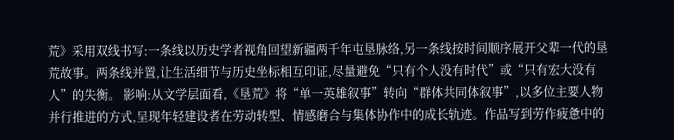荒》采用双线书写:一条线以历史学者视角回望新疆两千年屯垦脉络,另一条线按时间顺序展开父辈一代的垦荒故事。两条线并置,让生活细节与历史坐标相互印证,尽量避免“只有个人没有时代”或“只有宏大没有人”的失衡。 影响:从文学层面看,《垦荒》将“单一英雄叙事”转向“群体共同体叙事”,以多位主要人物并行推进的方式,呈现年轻建设者在劳动转型、情感磨合与集体协作中的成长轨迹。作品写到劳作疲惫中的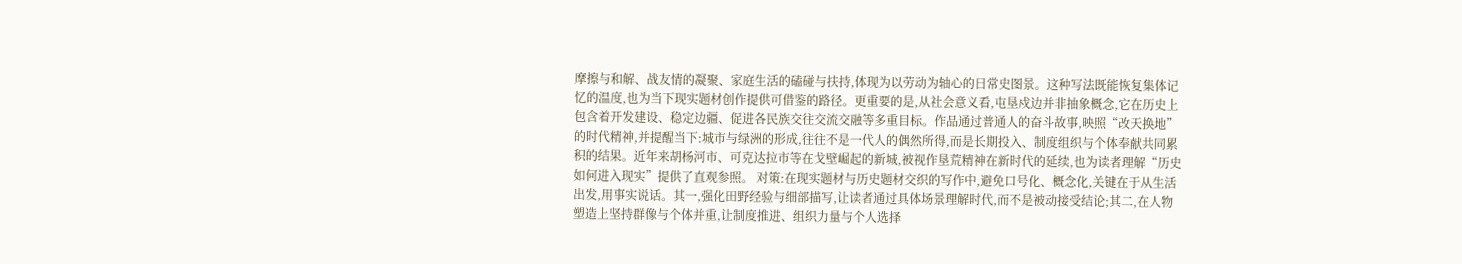摩擦与和解、战友情的凝聚、家庭生活的磕碰与扶持,体现为以劳动为轴心的日常史图景。这种写法既能恢复集体记忆的温度,也为当下现实题材创作提供可借鉴的路径。更重要的是,从社会意义看,屯垦戍边并非抽象概念,它在历史上包含着开发建设、稳定边疆、促进各民族交往交流交融等多重目标。作品通过普通人的奋斗故事,映照“改天换地”的时代精神,并提醒当下:城市与绿洲的形成,往往不是一代人的偶然所得,而是长期投入、制度组织与个体奉献共同累积的结果。近年来胡杨河市、可克达拉市等在戈壁崛起的新城,被视作垦荒精神在新时代的延续,也为读者理解“历史如何进入现实”提供了直观参照。 对策:在现实题材与历史题材交织的写作中,避免口号化、概念化,关键在于从生活出发,用事实说话。其一,强化田野经验与细部描写,让读者通过具体场景理解时代,而不是被动接受结论;其二,在人物塑造上坚持群像与个体并重,让制度推进、组织力量与个人选择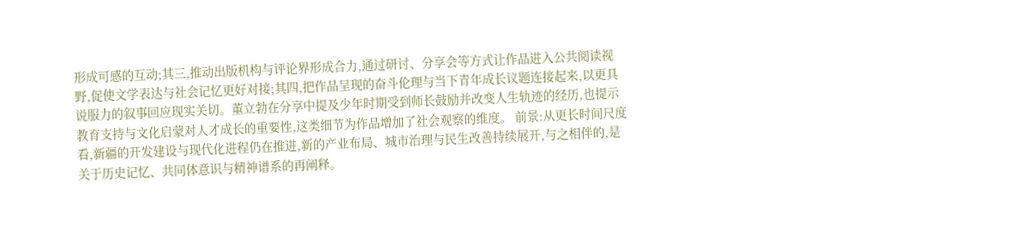形成可感的互动;其三,推动出版机构与评论界形成合力,通过研讨、分享会等方式让作品进入公共阅读视野,促使文学表达与社会记忆更好对接;其四,把作品呈现的奋斗伦理与当下青年成长议题连接起来,以更具说服力的叙事回应现实关切。董立勃在分享中提及少年时期受到师长鼓励并改变人生轨迹的经历,也提示教育支持与文化启蒙对人才成长的重要性,这类细节为作品增加了社会观察的维度。 前景:从更长时间尺度看,新疆的开发建设与现代化进程仍在推进,新的产业布局、城市治理与民生改善持续展开,与之相伴的,是关于历史记忆、共同体意识与精神谱系的再阐释。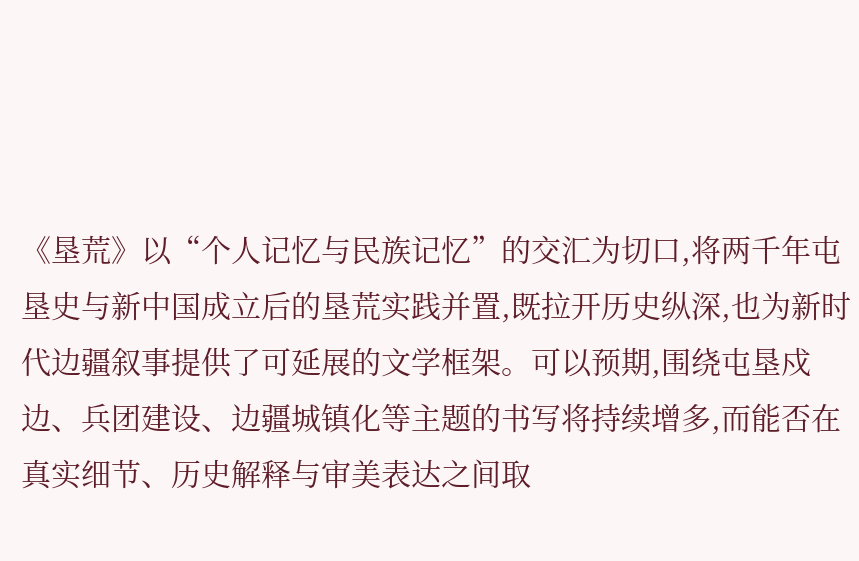《垦荒》以“个人记忆与民族记忆”的交汇为切口,将两千年屯垦史与新中国成立后的垦荒实践并置,既拉开历史纵深,也为新时代边疆叙事提供了可延展的文学框架。可以预期,围绕屯垦戍边、兵团建设、边疆城镇化等主题的书写将持续增多,而能否在真实细节、历史解释与审美表达之间取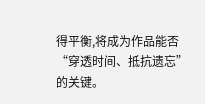得平衡,将成为作品能否“穿透时间、抵抗遗忘”的关键。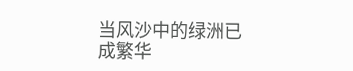当风沙中的绿洲已成繁华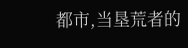都市,当垦荒者的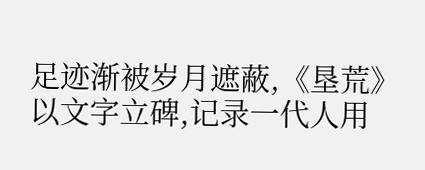足迹渐被岁月遮蔽,《垦荒》以文字立碑,记录一代人用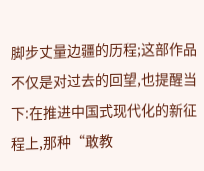脚步丈量边疆的历程;这部作品不仅是对过去的回望,也提醒当下:在推进中国式现代化的新征程上,那种“敢教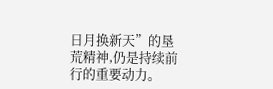日月换新天”的垦荒精神,仍是持续前行的重要动力。